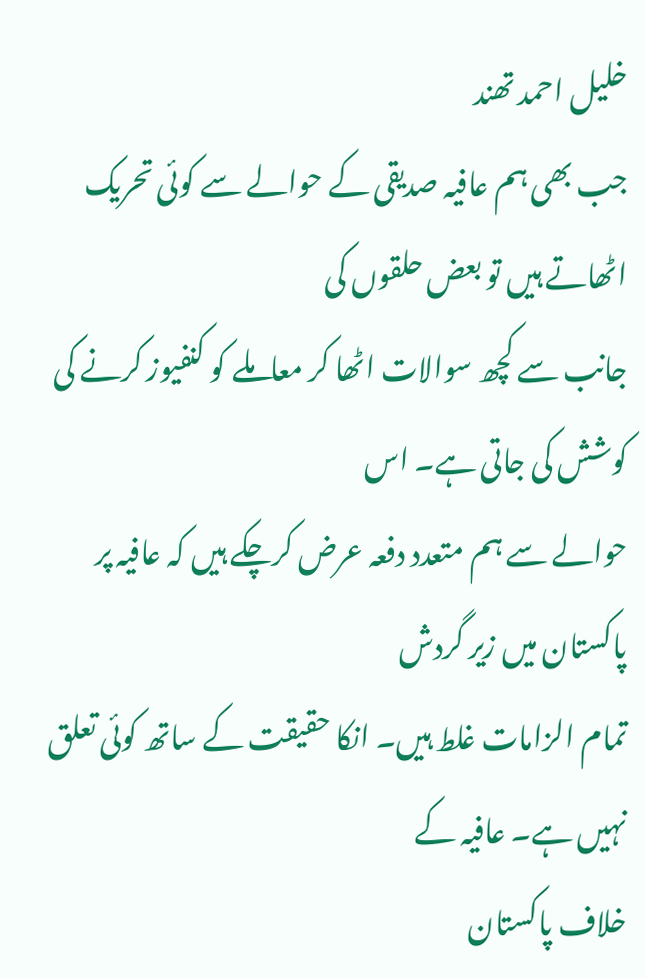خلیل احمد تھند
جب بھی ہم عافیہ صدیقی کے حوالے سے کوئی تحریک اٹھاتے ہیں تو بعض حلقوں کی
جانب سے کچھ سوالات اٹھا کر معاملے کو کنفیوز کرنے کی کوشش کی جاتی ہے۔ اس
حوالے سے ہم متعدد دفعہ عرض کرچکے ہیں کہ عافیہ پر پاکستان میں زیر گردش
تمام الزامات غلط ہیں۔ انکا حقیقت کے ساتھ کوئی تعلق نہیں ہے۔ عافیہ کے
خلاف پاکستان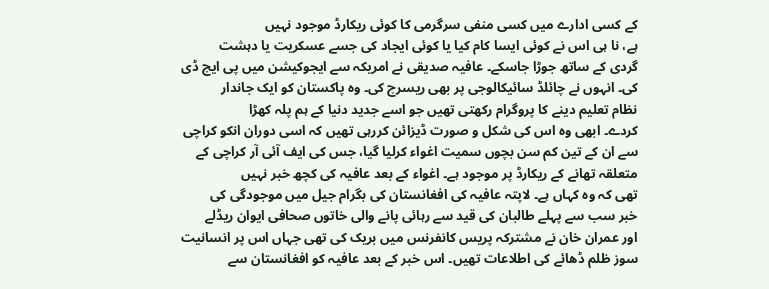کے کسی ادارے میں کسی منفی سرگرمی کا کوئی ریکارڈ موجود نہیں
ہے، نا ہی اس نے کوئی ایسا کام کیا یا کوئی ایجاد کی جسے عسکریت یا دہشت
گردی کے ساتھ جوڑا جاسکے۔ عافیہ صدیقی نے امریکہ سے ایجوکیشن میں پی ایچ ڈی
کی۔ انہوں نے چائلڈ سائیکالوجی پر بھی ریسرچ کی۔ وہ پاکستان کو ایک جاندار
نظام تعلیم دینے کا پروگرام رکھتی تھیں جو اسے جدید دنیا کے ہم پلہ کھڑا
کردے۔ ابھی وہ اس کی شکل و صورت ڈیزائن کررہی تھیں کہ اسی دوران انکو کراچی
سے ان کے تین کم سن بچوں سمیت اغواء کرلیا گیا، جس کی ایف آئی آر کراچی کے
متعلقہ تھانے کے ریکارڈ پر موجود ہے۔ اغواء کے بعد عافیہ کی کچھ خبر نہیں
تھی کہ وہ کہاں ہے۔ لاپتہ عافیہ کی افغانستان کی بگرام جیل میں موجودگی کی
خبر سب سے پہلے طالبان کی قید سے رہائی پانے والی خاتوں صحافی ایوان ریڈلے
اور عمران خان نے مشترکہ پریس کانفرنس میں بریک کی تھی جہاں اس پر انسانیت
سوز ظلم ڈھائے کی اطلاعات تھیں۔ اس خبر کے بعد عافیہ کو افغانستان سے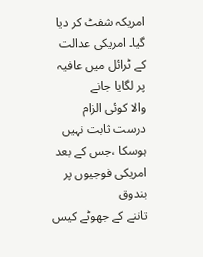امریکہ شفٹ کر دیا گیا۔ امریکی عدالت کے ٹرائل میں عافیہ پر لگایا جانے
والا کوئی الزام درست ثابت نہیں ہوسکا ،جس کے بعد امریکی فوجیوں پر بندوق
تاننے کے جھوٹے کیس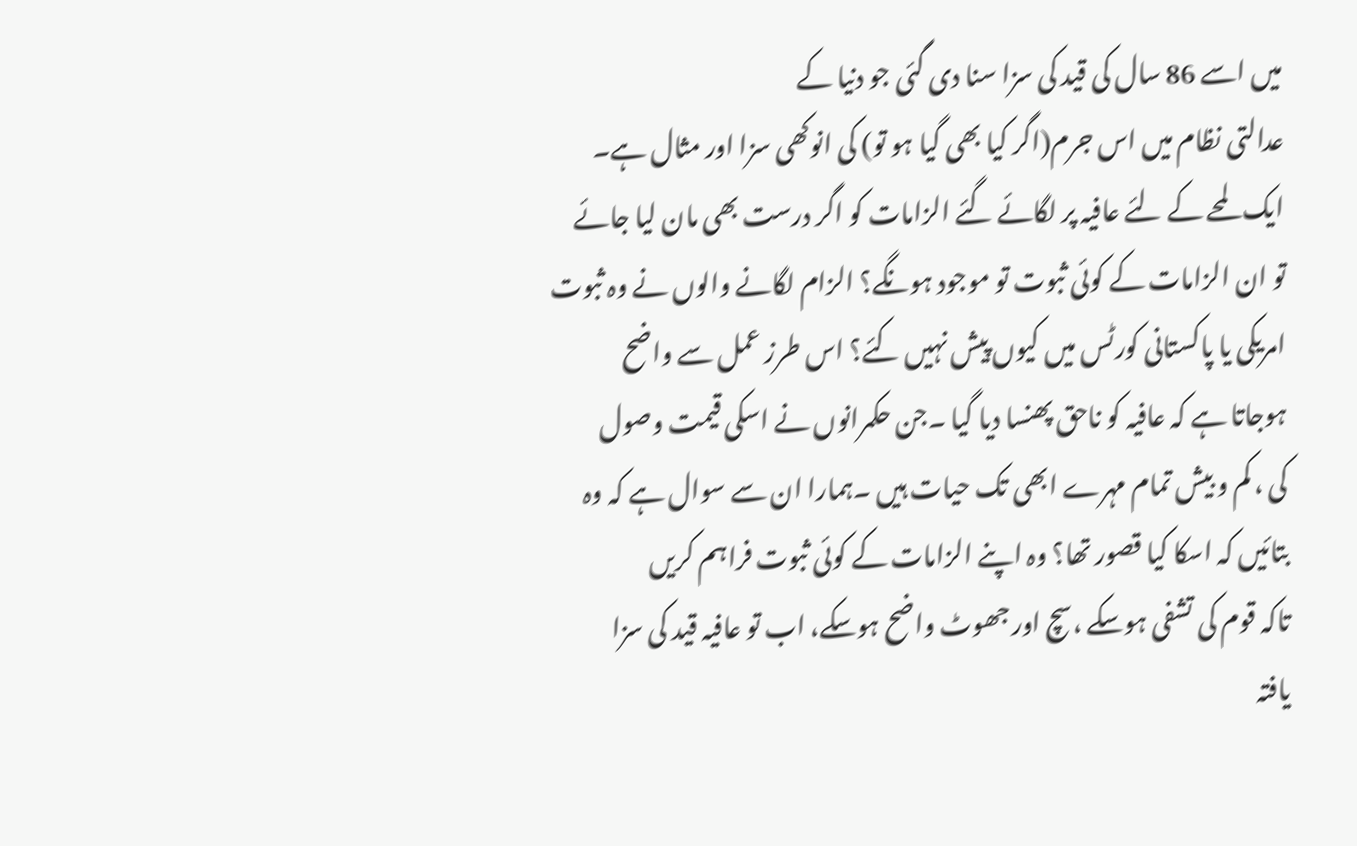میں اسے 86 سال کی قید کی سزا سنا دی گئی جو دنیا کے
عدالتی نظام میں اس جرم(اگر کیا بھی گیا ہو تو) کی انوکھی سزا اور مثال ہے۔
ایک لمحے کے لئے عافیہ پر لگائے گئے الزامات کو اگر درست بھی مان لیا جائے
تو ان الزامات کے کوئی ثبوت تو موجود ہونگے؟ الزام لگانے والوں نے وہ ثبوت
امریکی یا پاکستانی کورٹس میں کیوں پیش نہیں کئے؟ اس طرز عمل سے واضح
ہوجاتا ہے کہ عافیہ کو ناحق پھنسا دیا گیا ۔جن حکمرانوں نے اسکی قیمت وصول
کی ، کم و بیش تمام مہرے ابھی تک حیات ہیں ۔ہمارا ان سے سوال ہے کہ وہ
بتائیں کہ اسکا کیا قصور تھا؟ وہ اپنے الزامات کے کوئی ثبوت فراہم کریں
تاکہ قوم کی تشفی ہوسکے ،سچ اور جھوٹ واضح ہوسکے، اب تو عافیہ قید کی سزا
یافتہ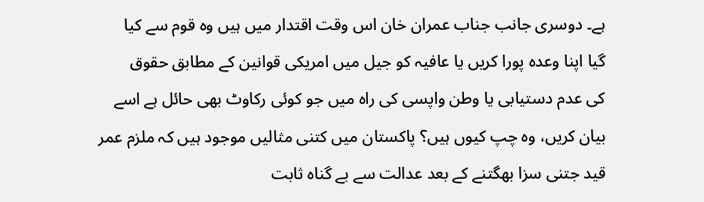ہے۔ دوسری جانب جناب عمران خان اس وقت اقتدار میں ہیں وہ قوم سے کیا
گیا اپنا وعدہ پورا کریں یا عافیہ کو جیل میں امریکی قوانین کے مطابق حقوق
کی عدم دستیابی یا وطن واپسی کی راہ میں جو کوئی رکاوٹ بھی حائل ہے اسے
بیان کریں، وہ چپ کیوں ہیں؟ پاکستان میں کتنی مثالیں موجود ہیں کہ ملزم عمر
قید جتنی سزا بھگتنے کے بعد عدالت سے بے گناہ ثابت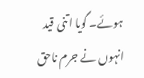ہوئے۔ گویا اتنی قید
انہوں نے جرم ناحق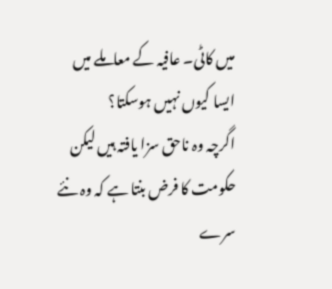میں کاٹی۔ عافیہ کے معاملے میں ایسا کیوں نہیں ہوسکتا؟
اگرچہ وہ ناحق سزا یافتہ ہیں لیکن حکومت کا فرض بنتا ہے کہ وہ نئے سرے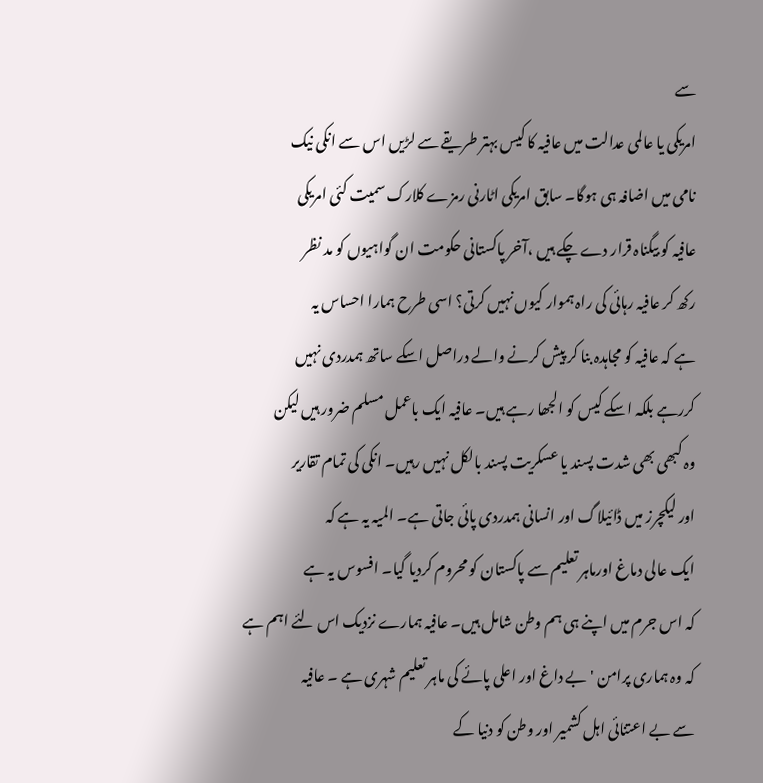سے
امریکی یا عالمی عدالت میں عافیہ کا کیس بہتر طریقے سے لڑیں اس سے انکی نیک
نامی میں اضافہ ہی ہوگا۔ سابق امریکی اٹارنی رمزے کلارک سمیت کئی امریکی
عافیہ کو بیگناہ قرار دے چکے ہیں ،آخر پاکستانی حکومت ان گواہیوں کو مد نظر
رکھ کر عافیہ رہائی کی راہ ہموار کیوں نہیں کرتی؟ اسی طرح ہمارا احساس یہ
ہے کہ عافیہ کو مجاہدہ بنا کر پیش کرنے والے دراصل اسکے ساتھ ہمدردی نہیں
کررہے بلکہ اسکے کیس کو الجھا رہے ہیں۔ عافیہ ایک باعمل مسلم ضرور ہیں لیکن
وہ کبھی بھی شدت پسند یا عسکریت پسند بالکل نہیں رہیں۔ انکی کی تمام تقاریر
اور لیکچرز میں ڈائیلاگ اور انسانی ہمدردی پائی جاتی ہے۔ المیہ یہ ہے کہ
ایک عالی دماغ اورماہر تعلیم سے پاکستان کو محروم کردیا گیا۔ افسوس یہ ہے
کہ اس جرم میں اپنے ہی ہم وطن شامل ہیں۔ عافیہ ہمارے نزدیک اس لئے اہم ہے
کہ وہ ہماری پرامن ' بے داغ اور اعلی پائے کی ماہر تعلیم شہری ہے ۔ عافیہ
سے بے اعتنائی اہل کشمیر اور وطن کو دنیا کے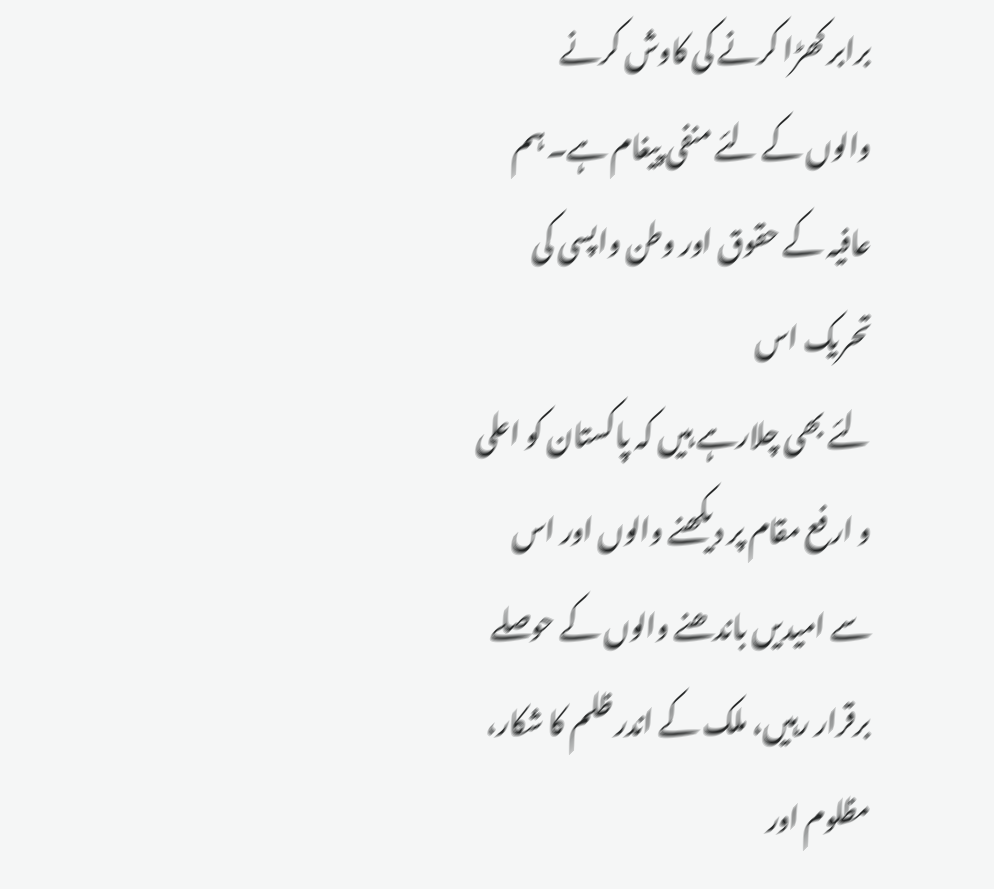برابر کھڑا کرنے کی کاوش کرنے
والوں کے لئے منفی پیغام ہے۔ ہم عافیہ کے حقوق اور وطن واپسی کی تحریک اس
لئے بھی چلارہے ہیں کہ پاکستان کو اعلی و ارفع مقام پر دیکھنے والوں اور اس
سے امیدیں باندھنے والوں کے حوصلے برقرار رہیں، ملک کے اندر ظلم کا شکار،
مظلوم اور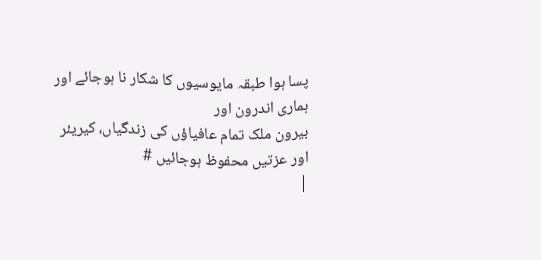پسا ہوا طبقہ مایوسیوں کا شکار نا ہوجائے اور ہماری اندرون اور
بیرون ملک تمام عافیاؤں کی زندگیاں، کیریئر اور عزتیں محفوظ ہوجائیں #
|